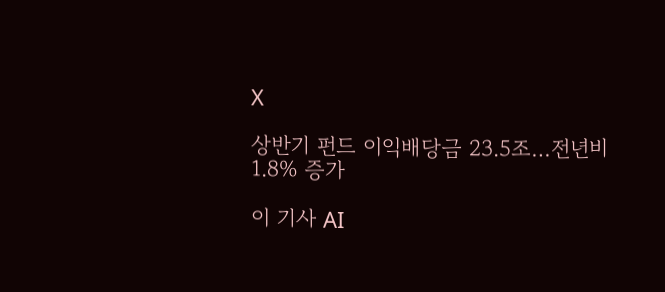X

상반기 펀드 이익배당금 23.5조…전년비 1.8% 증가

이 기사 AI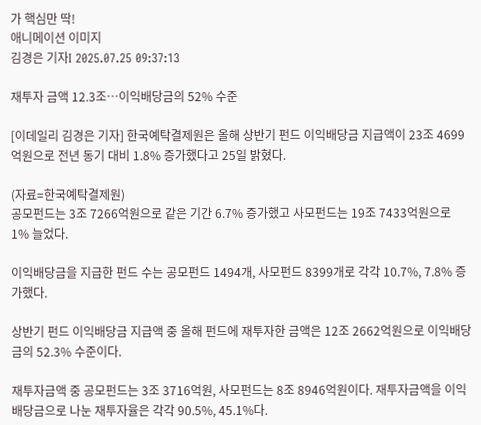가 핵심만 딱!
애니메이션 이미지
김경은 기자I 2025.07.25 09:37:13

재투자 금액 12.3조…이익배당금의 52% 수준

[이데일리 김경은 기자] 한국예탁결제원은 올해 상반기 펀드 이익배당금 지급액이 23조 4699억원으로 전년 동기 대비 1.8% 증가했다고 25일 밝혔다.

(자료=한국예탁결제원)
공모펀드는 3조 7266억원으로 같은 기간 6.7% 증가했고 사모펀드는 19조 7433억원으로 1% 늘었다.

이익배당금을 지급한 펀드 수는 공모펀드 1494개, 사모펀드 8399개로 각각 10.7%, 7.8% 증가했다.

상반기 펀드 이익배당금 지급액 중 올해 펀드에 재투자한 금액은 12조 2662억원으로 이익배당금의 52.3% 수준이다.

재투자금액 중 공모펀드는 3조 3716억원, 사모펀드는 8조 8946억원이다. 재투자금액을 이익배당금으로 나눈 재투자율은 각각 90.5%, 45.1%다.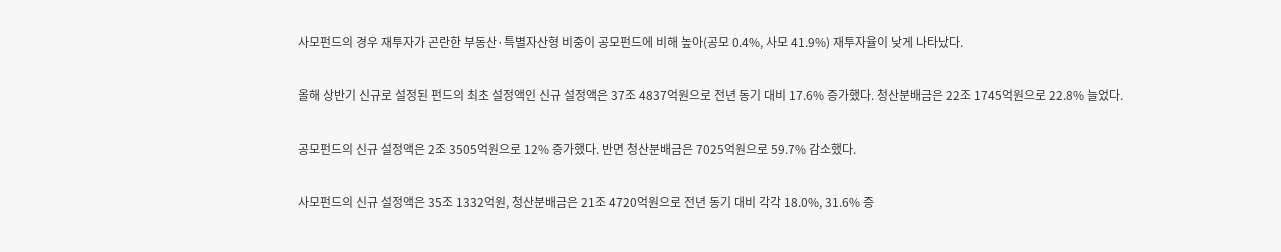사모펀드의 경우 재투자가 곤란한 부동산·특별자산형 비중이 공모펀드에 비해 높아(공모 0.4%, 사모 41.9%) 재투자율이 낮게 나타났다.

올해 상반기 신규로 설정된 펀드의 최초 설정액인 신규 설정액은 37조 4837억원으로 전년 동기 대비 17.6% 증가했다. 청산분배금은 22조 1745억원으로 22.8% 늘었다.

공모펀드의 신규 설정액은 2조 3505억원으로 12% 증가했다. 반면 청산분배금은 7025억원으로 59.7% 감소했다.

사모펀드의 신규 설정액은 35조 1332억원, 청산분배금은 21조 4720억원으로 전년 동기 대비 각각 18.0%, 31.6% 증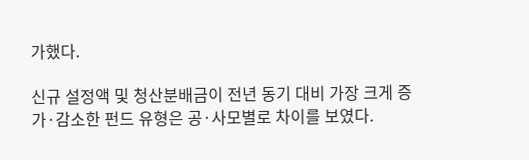가했다.

신규 설정액 및 청산분배금이 전년 동기 대비 가장 크게 증가·감소한 펀드 유형은 공·사모별로 차이를 보였다.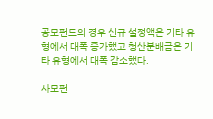공모펀드의 경우 신규 설정액은 기타 유형에서 대폭 증가했고 청산분배금은 기타 유형에서 대폭 감소했다.

사모펀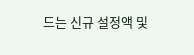드는 신규 설정액 및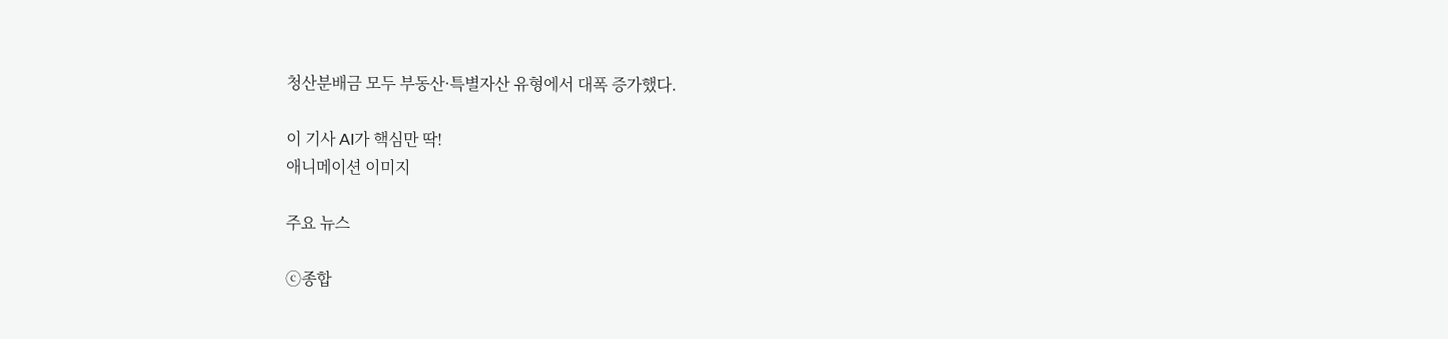청산분배금 모두 부동산·특별자산 유형에서 대폭 증가했다.

이 기사 AI가 핵심만 딱!
애니메이션 이미지

주요 뉴스

ⓒ종합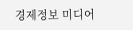경제정보 미디어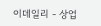이데일리 - 상업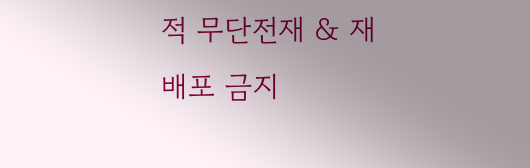적 무단전재 & 재배포 금지